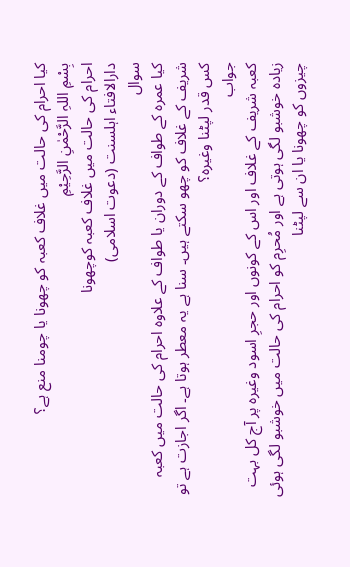کیا احرام کی حالت میں غلاف کعبہ کو چھونا یا چومنا منع ہے؟
بِسْمِ اللہِ الرَّحْمٰنِ الرَّحِيْمِ
احرام کی حالت میں غلاف کعبہ کوچھونا
دارالافتاء اہلسنت (دعوت اسلامی)
سوال
کیا عمرہ کے طواف کے دوران یا طواف کے علاوہ احرام کی حالت میں کعبہ شریف کے غلاف کو چھو سکتے ہیں۔ سنا ہے یہ معطر ہوتا ہے۔ اگر اجازت ہے تو کس قدر لپٹنا وغیرہ؟
جواب
کعبہ شریف کے غلاف اور اس کے کونوں اور حجرِ اسود وغیرہ پر آج کل بہت زیادہ خوشبو لگی ہوتی ہے اور مُحرِم کو احرام کی حالت میں خوشبو لگی ہوئی چیزوں کو چھونا یا ان سے لپٹنا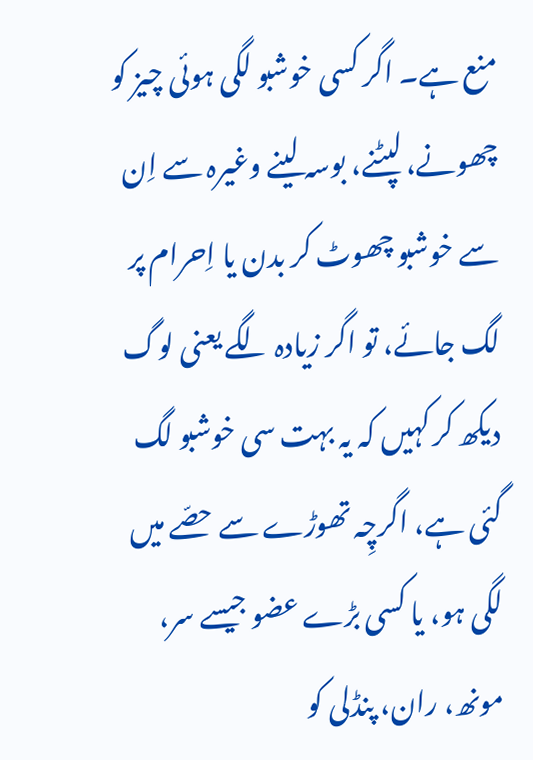منع ہے۔ اگر کسی خوشبو لگی ہوئی چیز کو چھونے، لپٹنے، بوسہ لینے وغیرہ سے اِن سے خوشبو چھوٹ کر بدن یا اِحرام پر لگ جائے، تو اگر زیادہ لگے یعنی لوگ دیکھ کر کہیں کہ یہ بہت سی خوشبو لگ گئی ہے، اگرچِہ تھوڑے سے حصّے میں لگی ہو، یا کسی بڑے عضو جیسے سر، مونھ، ران، پنڈلی کو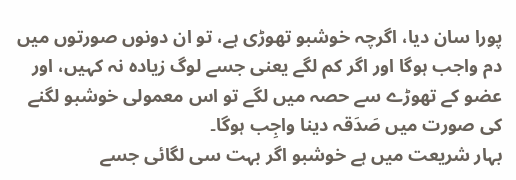پورا سان دیا، اگرچہ خوشبو تھوڑی ہے، تو ان دونوں صورتوں میں دم واجب ہوگا اور اگر کم لگے یعنی جسے لوگ زیادہ نہ کہیں، اور عضو کے تھوڑے سے حصہ میں لگے تو اس معمولی خوشبو لگنے کی صورت میں صَدَقہ دینا واجِب ہوگا۔
بہار شریعت میں ہے خوشبو اگر بہت سی لگائی جسے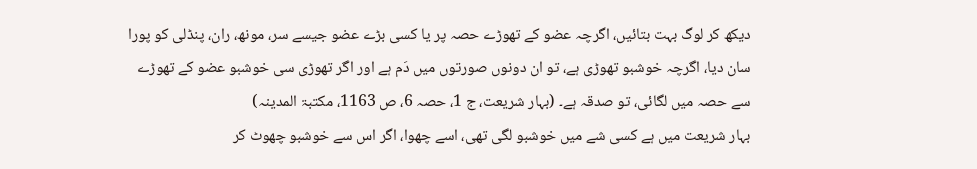دیکھ کر لوگ بہت بتائیں، اگرچہ عضو کے تھوڑے حصہ پر یا کسی بڑے عضو جیسے سر، مونھ، ران، پنڈلی کو پورا سان دیا، اگرچہ خوشبو تھوڑی ہے، تو ان دونوں صورتوں میں دَم ہے اور اگر تھوڑی سی خوشبو عضو کے تھوڑے سے حصہ میں لگائی، تو صدقہ ہے۔ (بہار شریعت، ج 1، حصہ 6، ص 1163، مکتبۃ المدینہ)
بہار شریعت میں ہے کسی شے میں خوشبو لگی تھی، اسے چھوا، اگر اس سے خوشبو چھوٹ کر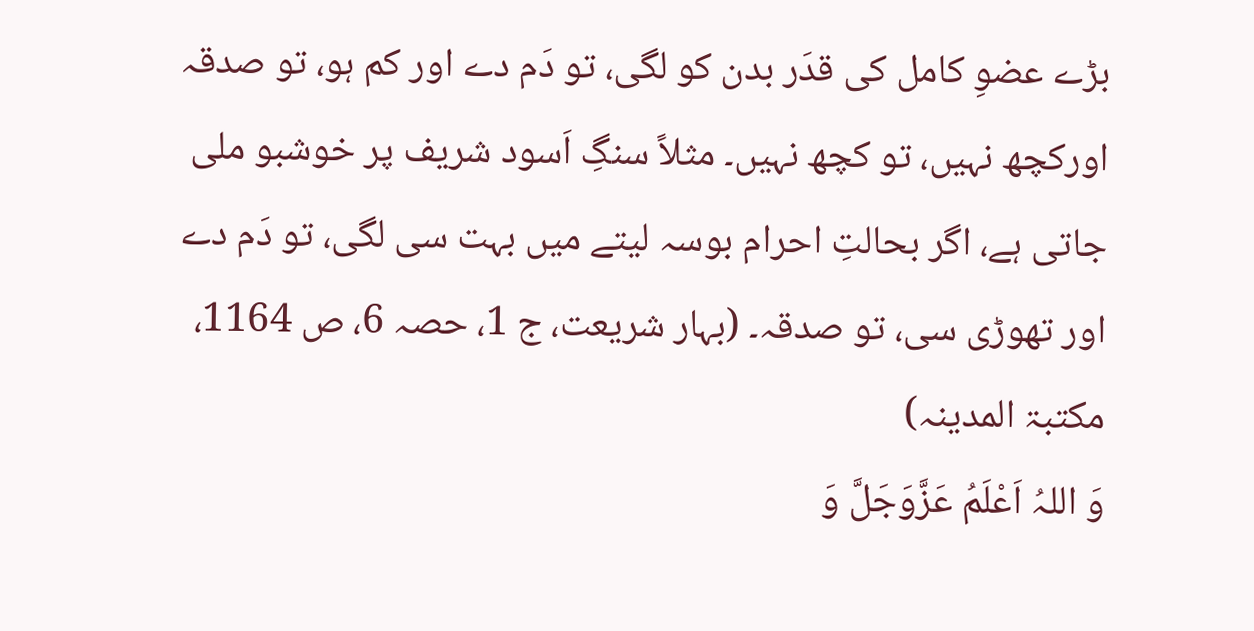بڑے عضوِ کامل کی قدَر بدن کو لگی، تو دَم دے اور کم ہو، تو صدقہ اورکچھ نہیں، تو کچھ نہیں۔ مثلاً سنگِ اَسود شریف پر خوشبو ملی جاتی ہے، اگر بحالتِ احرام بوسہ لیتے میں بہت سی لگی، تو دَم دے اور تھوڑی سی، تو صدقہ۔ (بہار شریعت، ج 1، حصہ 6، ص 1164، مکتبۃ المدینہ)
وَ اللہُ اَعْلَمُ عَزَّوَجَلَّ وَ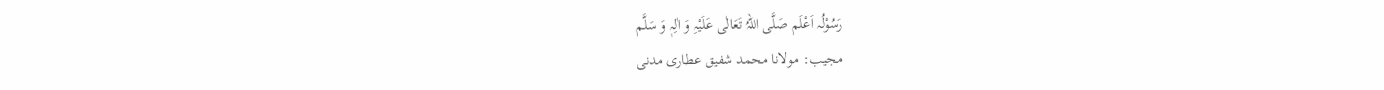رَسُوْلُہ اَعْلَم صَلَّی اللہُ تَعَالٰی عَلَیْہِ وَ اٰلِہٖ وَ سَلَّم
مجیب: مولانا محمد شفیق عطاری مدنی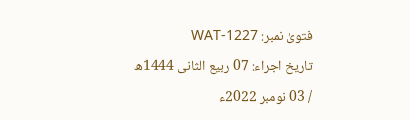فتویٰ نمبر: WAT-1227
تاریخ اجراء: 07 ربیع الثانی 1444ھ / 03 نومبر 2022ء